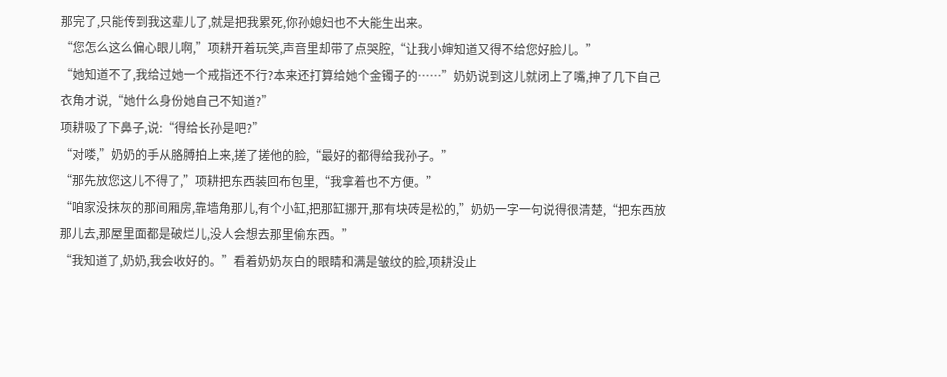那完了,只能传到我这辈儿了,就是把我累死,你孙媳妇也不大能生出来。
“您怎么这么偏心眼儿啊,”项耕开着玩笑,声音里却带了点哭腔,“让我小婶知道又得不给您好脸儿。”
“她知道不了,我给过她一个戒指还不行?本来还打算给她个金镯子的……”奶奶说到这儿就闭上了嘴,抻了几下自己衣角才说,“她什么身份她自己不知道?”
项耕吸了下鼻子,说:“得给长孙是吧?”
“对喽,”奶奶的手从胳膊拍上来,搓了搓他的脸,“最好的都得给我孙子。”
“那先放您这儿不得了,”项耕把东西装回布包里,“我拿着也不方便。”
“咱家没抹灰的那间厢房,靠墙角那儿,有个小缸,把那缸挪开,那有块砖是松的,”奶奶一字一句说得很清楚,“把东西放那儿去,那屋里面都是破烂儿,没人会想去那里偷东西。”
“我知道了,奶奶,我会收好的。”看着奶奶灰白的眼睛和满是皱纹的脸,项耕没止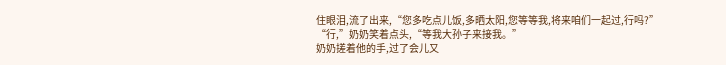住眼泪,流了出来,“您多吃点儿饭,多晒太阳,您等等我,将来咱们一起过,行吗?”
“行,”奶奶笑着点头,“等我大孙子来接我。”
奶奶搓着他的手,过了会儿又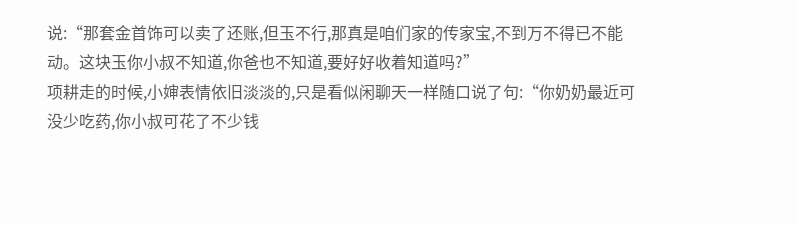说:“那套金首饰可以卖了还账,但玉不行,那真是咱们家的传家宝,不到万不得已不能动。这块玉你小叔不知道,你爸也不知道,要好好收着知道吗?”
项耕走的时候,小婶表情依旧淡淡的,只是看似闲聊天一样随口说了句:“你奶奶最近可没少吃药,你小叔可花了不少钱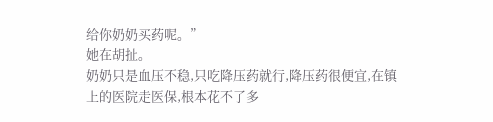给你奶奶买药呢。”
她在胡扯。
奶奶只是血压不稳,只吃降压药就行,降压药很便宜,在镇上的医院走医保,根本花不了多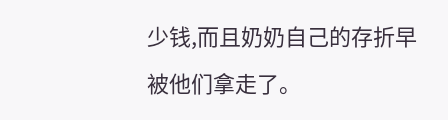少钱,而且奶奶自己的存折早被他们拿走了。